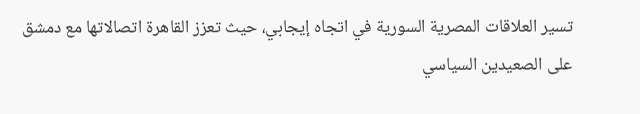تسير العلاقات المصرية السورية في اتجاه إيجابي، حيث تعزز القاهرة اتصالاتها مع دمشق على الصعيدين السياسي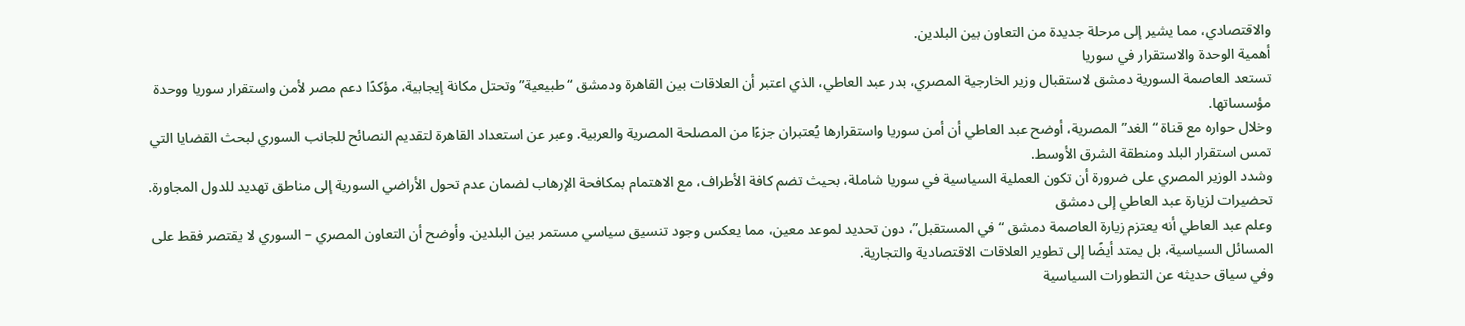والاقتصادي، مما يشير إلى مرحلة جديدة من التعاون بين البلدين.
أهمية الوحدة والاستقرار في سوريا
تستعد العاصمة السورية دمشق لاستقبال وزير الخارجية المصري، بدر عبد العاطي، الذي اعتبر أن العلاقات بين القاهرة ودمشق “طبيعية” وتحتل مكانة إيجابية، مؤكدًا دعم مصر لأمن واستقرار سوريا ووحدة مؤسساتها.
وخلال حواره مع قناة “الغد” المصرية، أوضح عبد العاطي أن أمن سوريا واستقرارها يُعتبران جزءًا من المصلحة المصرية والعربية. وعبر عن استعداد القاهرة لتقديم النصائح للجانب السوري لبحث القضايا التي تمس استقرار البلد ومنطقة الشرق الأوسط.
وشدد الوزير المصري على ضرورة أن تكون العملية السياسية في سوريا شاملة، بحيث تضم كافة الأطراف، مع الاهتمام بمكافحة الإرهاب لضمان عدم تحول الأراضي السورية إلى مناطق تهديد للدول المجاورة.
تحضيرات لزيارة عبد العاطي إلى دمشق
وعلم عبد العاطي أنه يعتزم زيارة العاصمة دمشق “في المستقبل”، دون تحديد لموعد معين، مما يعكس وجود تنسيق سياسي مستمر بين البلدين. وأوضح أن التعاون المصري – السوري لا يقتصر فقط على المسائل السياسية، بل يمتد أيضًا إلى تطوير العلاقات الاقتصادية والتجارية.
وفي سياق حديثه عن التطورات السياسية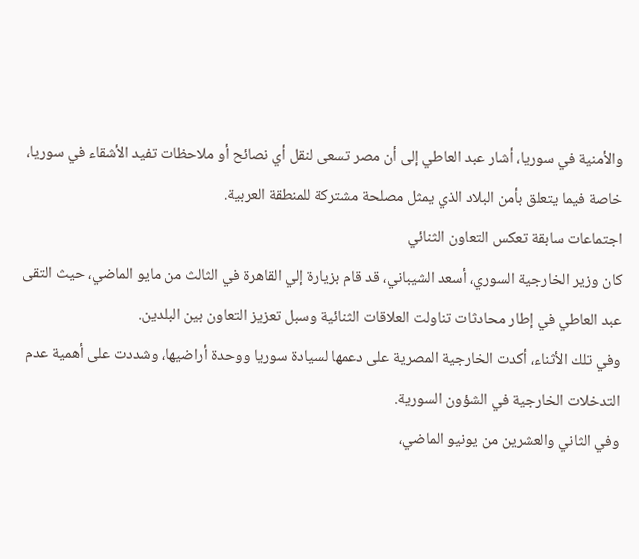والأمنية في سوريا، أشار عبد العاطي إلى أن مصر تسعى لنقل أي نصائح أو ملاحظات تفيد الأشقاء في سوريا، خاصة فيما يتعلق بأمن البلاد الذي يمثل مصلحة مشتركة للمنطقة العربية.
اجتماعات سابقة تعكس التعاون الثنائي
كان وزير الخارجية السوري، أسعد الشيباني، قد قام بزيارة إلي القاهرة في الثالث من مايو الماضي، حيث التقى عبد العاطي في إطار محادثات تناولت العلاقات الثنائية وسبل تعزيز التعاون بين البلدين.
وفي تلك الأثناء، أكدت الخارجية المصرية على دعمها لسيادة سوريا ووحدة أراضيها، وشددت على أهمية عدم التدخلات الخارجية في الشؤون السورية.
وفي الثاني والعشرين من يونيو الماضي،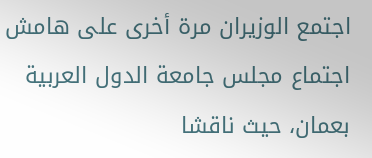اجتمع الوزيران مرة أخرى على هامش اجتماع مجلس جامعة الدول العربية بعمان، حيث ناقشا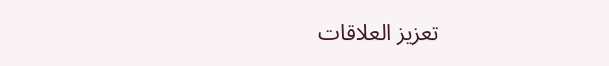تعزيز العلاقات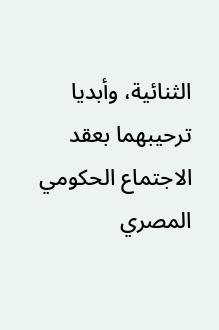الثنائية، وأبديا ترحيبهما بعقد الاجتماع الحكومي المصري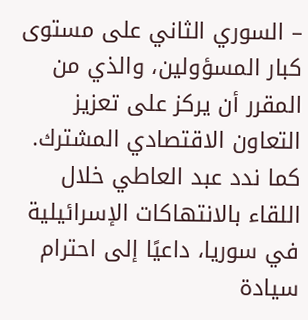– السوري الثاني على مستوى كبار المسؤولين، والذي من المقرر أن يركز على تعزيز التعاون الاقتصادي المشترك.
كما ندد عبد العاطي خلال اللقاء بالانتهاكات الإسرائيلية في سوريا، داعيًا إلى احترام سيادة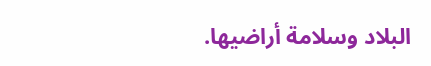البلاد وسلامة أراضيها.